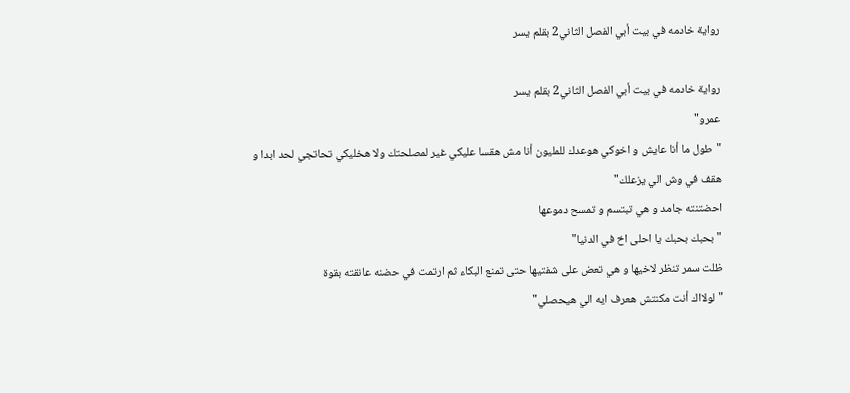رواية خادمه في بيت أبي الفصل الثاني2 بقلم يسر

رواية خادمه في بيت أبي الفصل الثاني2 بقلم يسر
عمرو"
"طول ما أنا عايش و اخوكي هوعدك للمليون أنا مش هقسا عليكي غير لمصلحتك ولا هخليكي تحاتجي لحد ابدا و هقف في وش الي يزعلك"
احضتنته جامد و هي تبتسم و تمسح دموعها
"بحبك بحبك يا احلى اخ في الدنيا"
ظلت سمر تنظر لاخيها و هي تعض على شفتيها حتى تمنع البكاء ثم ارتمت في حضنه عانقته بقوة
"لولااك أنت مكنتش هعرف ايه الي هيحصلي"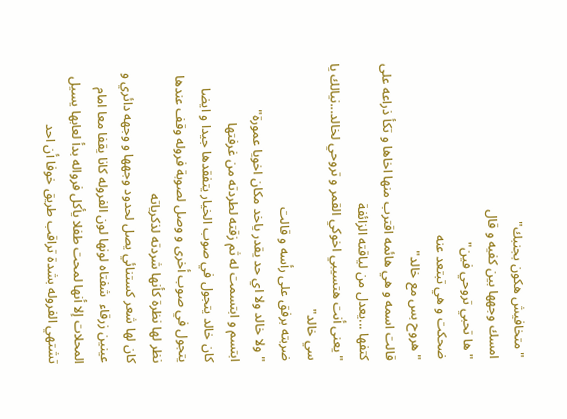"متخافيش هكون بجنبك"
امسك وجهها بين كفيه و قال
"ها تحبي تروحي فين"
ضحكت و هي تبتعد عنه
"هروح بس مع خالد"
قالت اسمه و هي هائمه اقترب منها اخاها و تكأ ذراعه على كتفها ...يعدل من لياقته الزائفة
"يعنى أنت هتسيبي اخوكي القمر و تروحي لخالد...نيالك يا سي خالد"
ضربته برفق على رأسه و قالت
"ولا خالد ولا اي حد يقدر ياخد مكان اخويا عمورة"
ابتسم و ابتسمت له ثم زقته لطردته من غرفتها
كان خالد يتجول في صوب الخيار يتفقدها جيدا و ايضا يتجول في صوب أخرى و وصل لصوبة فروله وقف عندها نظر لها نظرة كأنها شردته لذكرياته
كان لها شعر كستنائي يصل لحدود وجهها و وجهه دائري و عينين زرقاء  شفتاه لونها لون الفروله كانا يقفا معا امام المحلات إلا أنها لمحت طفلا يأكل فرواله بدأ لعابها يسيل تشتهي الفروله بشدة تراقب طريق خوفا أن احد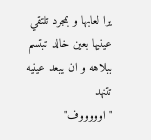يرا لعابها و بمجرد تلتقي عينيها بعين خالد تبتسم ببلاهه و ان يبعد عينيه تتنهد
"اوووووف"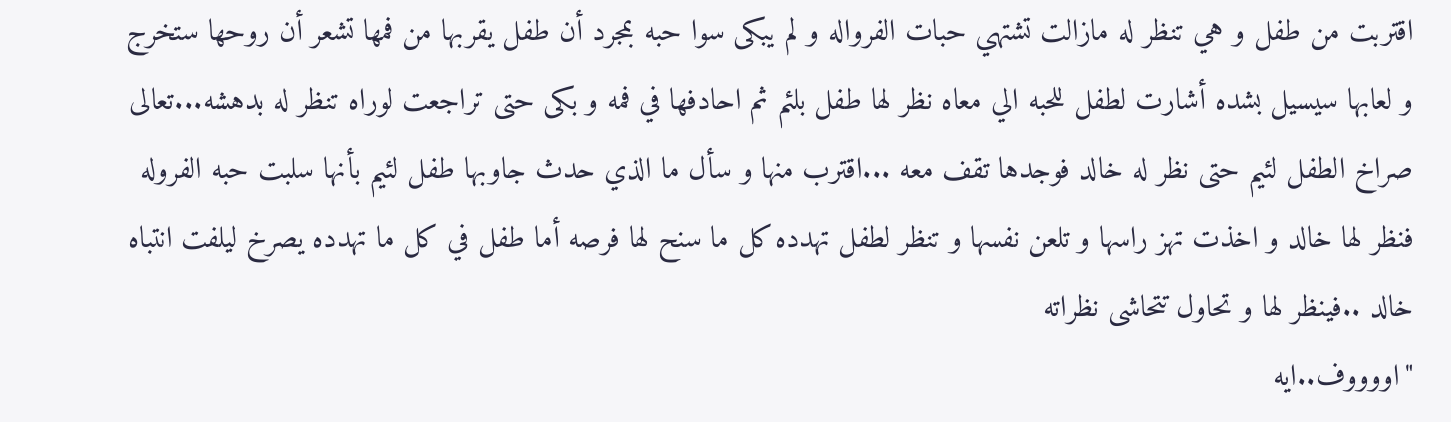اقتربت من طفل و هي تنظر له مازالت تشتهي حبات الفرواله و لم يبكى سوا حبه بمجرد أن طفل يقربها من فمها تشعر أن روحها ستخرج و لعابها سيسيل بشده أشارت لطفل للحبه الي معاه نظر لها طفل بلئم ثم احادفها في فمه و بكى حتى تراجعت لوراه تنظر له بدهشه...تعالى صراخ الطفل لئيم حتى نظر له خالد فوجدها تقف معه ...اقترب منها و سأل ما الذي حدث جاوبها طفل لئيم بأنها سلبت حبه الفروله فنظر لها خالد و اخذت تهز راسها و تلعن نفسها و تنظر لطفل تهدده كل ما سنح لها فرصه أما طفل في كل ما تهدده يصرخ ليلفت انتباه خالد ..فينظر لها و تحاول تتحاشى نظراته
"اووووف..ايه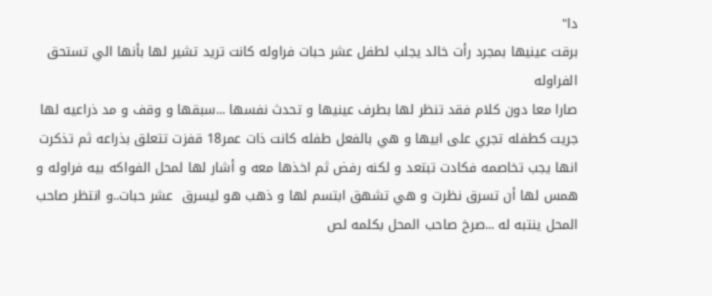دا"
برقت عينيها بمجرد رأت خالد يجلب لطفل عشر حبات فراوله كانت تريد تشير لها بأنها الي تستحق الفراوله
صارا معا دون كلام فقد تنظر لها بطرف عينيها و تحدث نفسها ...سبقها و وقف و مد ذراعيه لها جريت كطفله تجري على ابيها و هي بالفعل طفله كانت ذات عمر18 قفزت تتعلق بذراعه ثم تذكرت انها يجب تخاصمه فكادت تبتعد و لكنه رفض ثم اخذها معه و أشار لها لمحل الفواكه بيه فراوله و همس لها أن تسرق نظرت و هي تشهق ابتسم لها و ذهب هو ليسرق  عشر حبات..و انتظر صاحب المحل ينتبه له ...صرخ صاحب المحل بكلمه لص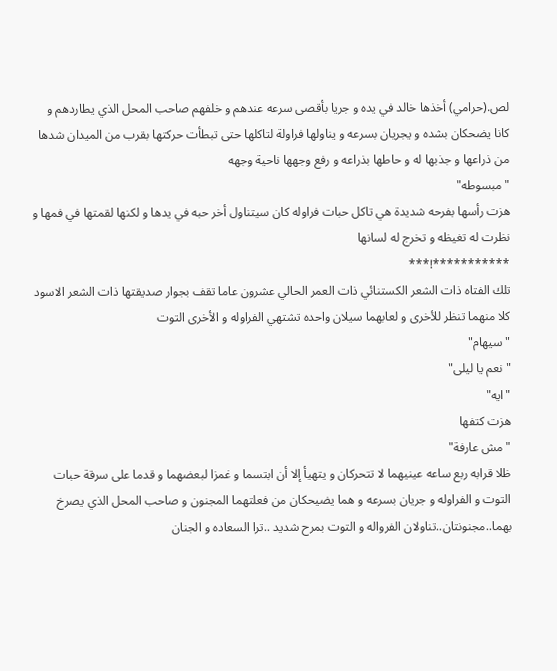لص.(حرامي) أخذها خالد في يده و جريا بأقصى سرعه عندهم و خلفهم صاحب المحل الذي يطاردهم و كانا يضحكان بشده و يجريان بسرعه و يناولها فراولة لتاكلها حتى تبطأت حركتها بقرب من الميدان شدها من ذراعها و جذبها له و حاطها بذراعه و رفع وجهها ناحية وجهه
"مبسوطه"
هزت رأسها بفرحه شديدة هي تاكل حبات فراوله كان سيتناول أخر حبه في يدها و لكنها لقمتها في فمها و نظرت له تغيظه و تخرج له لسانها
***********!***
تلك الفتاه ذات الشعر الكستنائي ذات العمر الحالي عشرون عاما تقف بجوار صديقتها ذات الشعر الاسود كلا منهما تنظر للأخرى و لعابهما سيلان واحده تشتهي الفراوله و الأخرى التوت
"سيهام"
"نعم يا ليلى"
"ايه"
هزت كتفها
"مش عارفة"
ظلا قرابه ربع ساعه عينيهما لا تتحركان و يتهيأ إلا أن ابتسما و غمزا لبعضهما و قدما على سرقة حبات التوت و الفراوله و جريان بسرعه و هما يضيحكان من فعلتهما المجنون و صاحب المحل الذي يصرخ بهما..مجنونتان..تناولان الفرواله و التوت بمرح شديد ..ترا السعاده و الجنان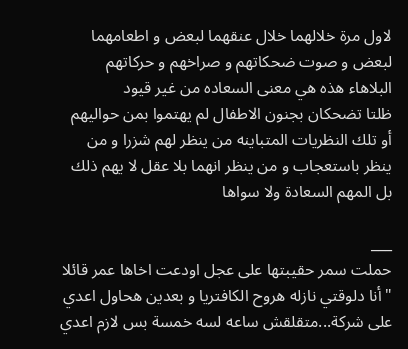لاول مرة خلالهما خلال عنقهما لبعض و اطعامهما لبعض و صوت ضحكاتهم و صراخهم و حركاتهم البلاهاء هذه هي معنى السعاده من غير قيود
ظلتا تضحكان بجنون الاطفال لم يهتموا بمن حواليهم أو تلك النظريات المتباينه من ينظر لهم شزرا و من ينظر باستعجاب و من ينظر انهما بلا عقل لا يهم ذلك بل المهم السعادة ولا سواها

___
حملت سمر حقيبتها على عجل اودعت اخاها عمر قائلا
"أنا دلوقتي نازله هروح الكافتريا و بعدين هحاول اعدي على شركة...متقلقش ساعه لسه خمسة بس لازم اعدي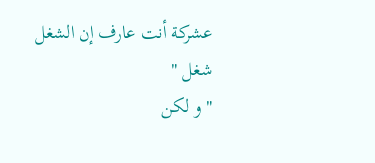عشركة أنت عارف إن الشغل شغل "
" و لكن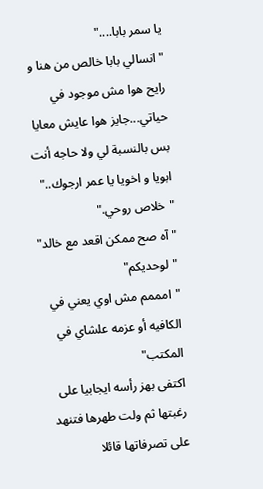يا سمر بابا...."
"انسالي بابا خالص من هنا و رايح هوا مش موجود في حياتي...جايز هوا عايش معايا بس بالنسبة لي ولا حاجه أنت ابويا و اخويا يا عمر ارجوك.."
"خلاص روحي."
"آه صح ممكن اقعد مع خالد"
"لوحديكم"
"امممم مش اوي يعني في الكافيه أو عزمه علشاي في المكتب"
اكتفى بهز رأسه ايجابيا على رغبتها ثم ولت طهرها فتنهد على تصرفاتها قائلا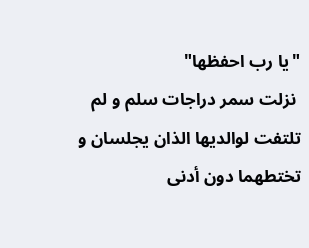"يا رب احفظها"
 نزلت سمر دراجات سلم و لم تلتفت لوالديها الذان يجلسان و تختطهما دون أدنى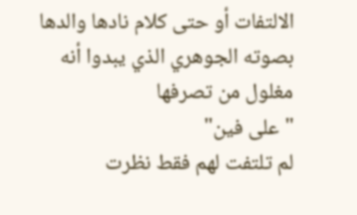الالتفات أو حتى كلام نادها والدها بصوته الجوهري الذي يبدوا أنه مغلول من تصرفها
"على فين"
لم تلتفت لهم فقط نظرت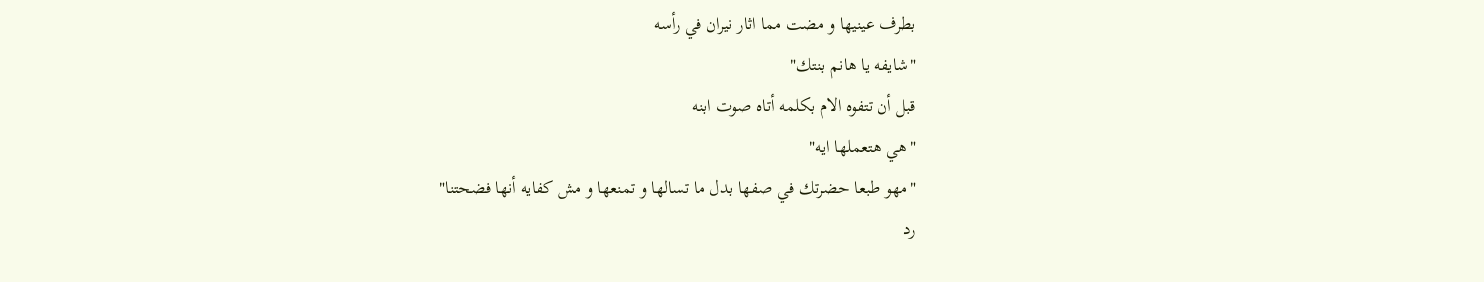بطرف عينيها و مضت مما اثار نيران في رأسه
"شايفه يا هانم بنتك"
قبل أن تتفوه الام بكلمه أتاه صوت ابنه
"هي هتعملها ايه"
"مهو طبعا حضرتك في صفها بدل ما تسالها و تمنعها و مش كفايه أنها فضحتنا"
رد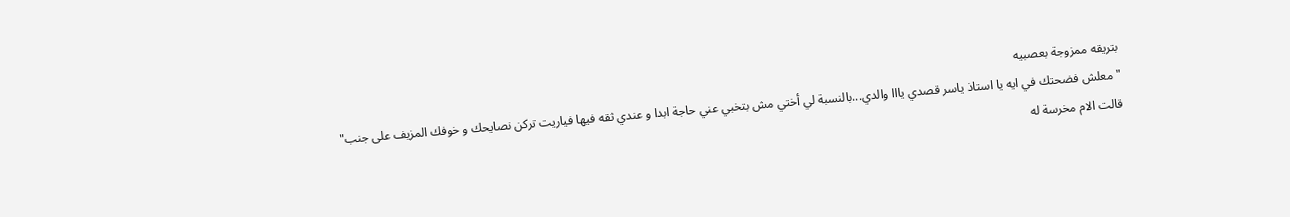بتريقه ممزوجة بعصبيه
"معلش فضحتك في ايه يا استاذ ياسر قصدي يااا والدي...بالنسبة لي أختي مش بتخبي عني حاجة ابدا و عندي ثقه فيها فياريت تركن نصايحك و خوفك المزيف على جنب"
قالت الام مخرسة له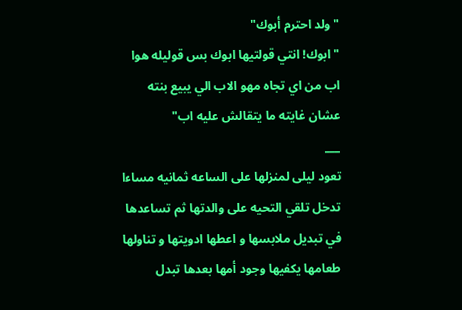"ولد احترم أبوك"
"ابوك! انتي قولتيها ابوك بس قوليله هوا اب من اي تجاه مهو الاب الي يبيع بنته عشان غايته ما يتقالش عليه اب"
___
تعود ليلى لمنزلها على الساعه ثمانيه مساءا تدخل تلقي التحيه على والدتها ثم تساعدها في تبديل ملابسها و اعطها ادويتها و تناولها طعامها يكفيها وجود أمها بعدها تبدل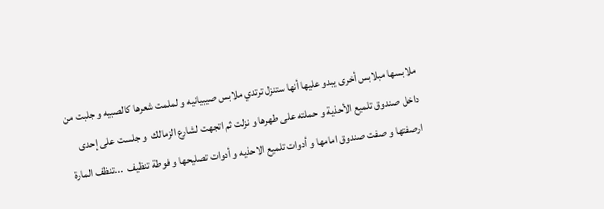ملابسها مبلابس أخرى يبدو عليها أنها ستنزل ترتدي ملابس صيبيانيه و لملمت شعرها كالصبيه و جلبت من داخل صندوق تلميع الأحذية و حملته على طهرها و نزلت ثم اتجهت لشارع الزمالك  و جلست على إحدى ارصفتها و صفت صندوق امامها و أدوات تلميع الاحذيه و أدوات تصليحها و فوطة تنظيف  ...تنظف المارة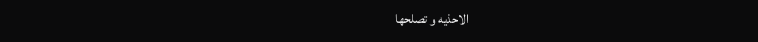الاحذيه و تصلحها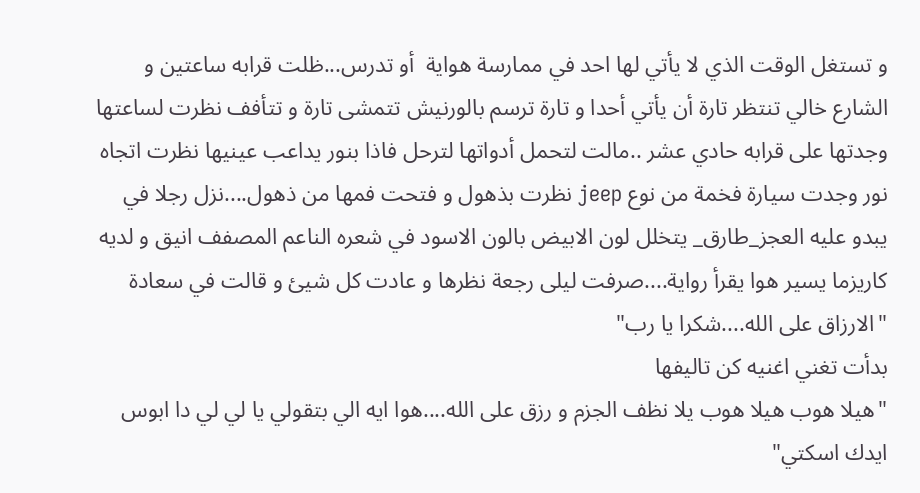و تستغل الوقت الذي لا يأتي لها احد في ممارسة هواية  أو تدرس...ظلت قرابه ساعتين و الشارع خالي تنتظر تارة أن يأتي أحدا و تارة ترسم بالورنيش تتمشى تارة و تتأفف نظرت لساعتها وجدتها على قرابه حادي عشر ..مالت لتحمل أدواتها لترحل فاذا بنور يداعب عينيها نظرت اتجاه نور وجدت سيارة فخمة من نوع jeep نظرت بذهول و فتحت فمها من ذهول....نزل رجلا في يبدو عليه العجز_طارق_ يتخلل لون الابيض بالون الاسود في شعره الناعم المصفف انيق و لديه كاريزما يسير هوا يقرأ رواية....صرفت ليلى رجعة نظرها و عادت كل شيئ و قالت في سعادة
"الارزاق على الله....شكرا يا رب"
بدأت تغني اغنيه كن تاليفها
"هيلا هوب هيلا هوب يلا نظف الجزم و رزق على الله....هوا ايه الي بتقولي يا لي لي دا ابوس ايدك اسكتي"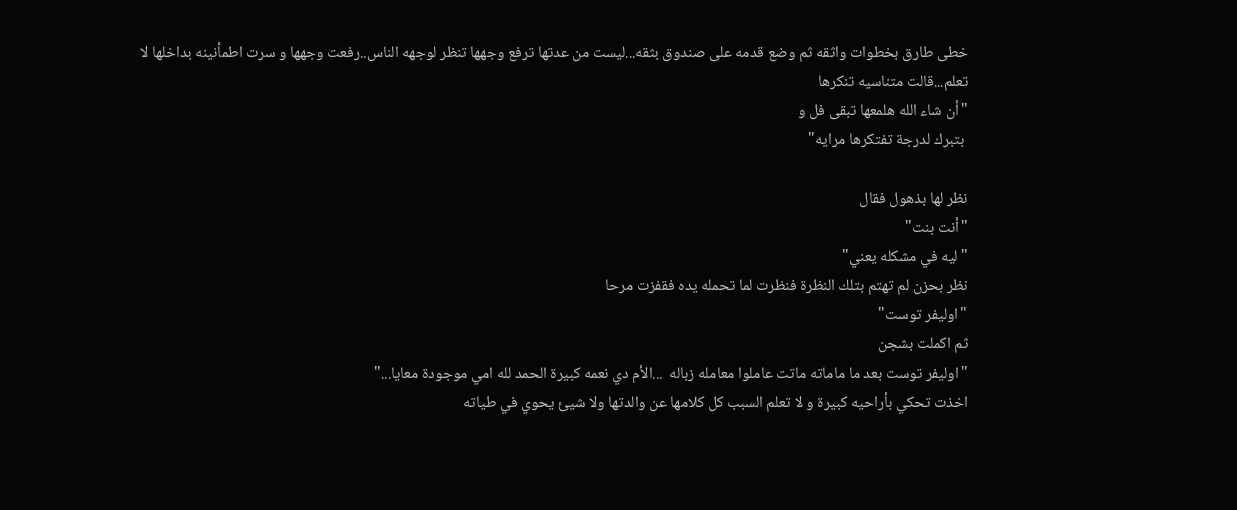خطى طارق بخطوات واثقه ثم وضع قدمه على صندوق بثقه...ليست من عدتها ترفع وجهها تنظر لوجهه الناس..رفعت وجهها و سرت اطمأنينه بداخلها لا تعلم...قالت متناسيه تنكرها
"أن شاء الله هلمعها تبقى فل و
 بتبرك لدرجة تفتكرها مرايه"

نظر لها بذهول فقال
"أنت بنت"
"ليه في مشكله يعني"
نظر بحزن لم تهتم بتلك النظرة فنظرت لما تحمله يده فقفزت مرحا
"اوليفر توست"
ثم اكملت بشجن
"اوليفر توست بعد ما ماماته ماتت عاملوا معامله زباله  ...الأم دي نعمه كبيرة الحمد لله امي موجودة معايا..."
اخذت تحكي بأراحيه كبيرة و لا تعلم السبب كل كلامها عن والدتها ولا شيئ يحوي في طياته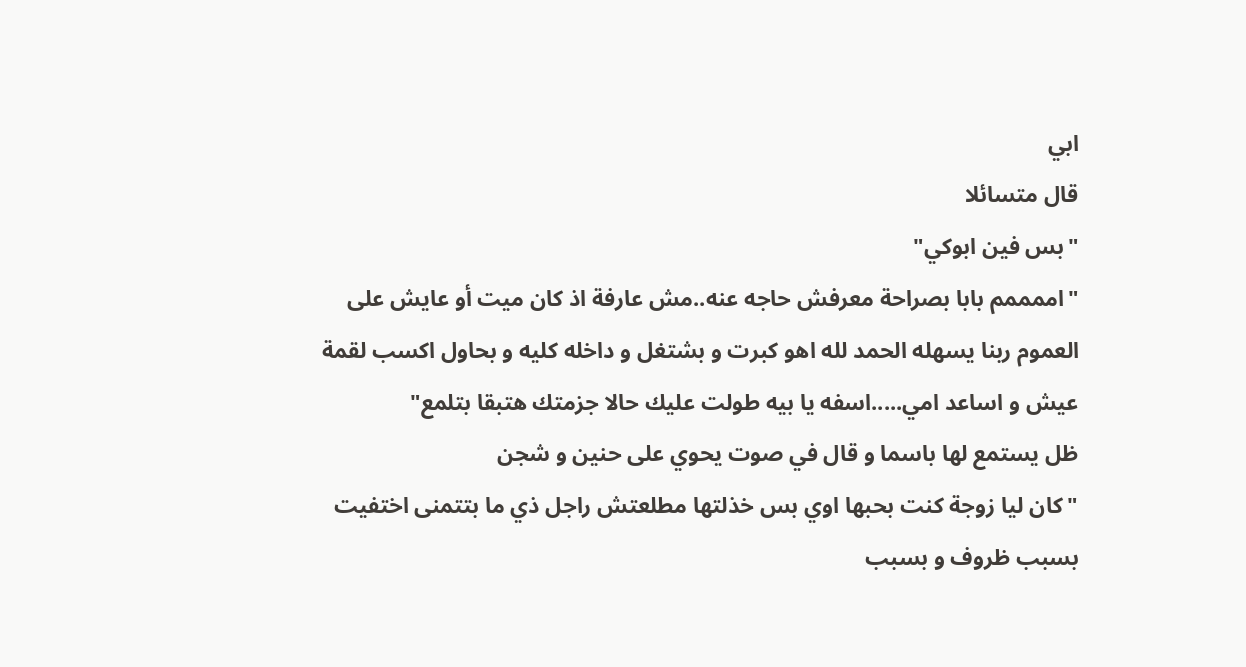ابي
قال متسائلا
"بس فين ابوكي"
"اممممم بابا بصراحة معرفش حاجه عنه..مش عارفة اذ كان ميت أو عايش على العموم ربنا يسهله الحمد لله اهو كبرت و بشتغل و داخله كليه و بحاول اكسب لقمة عيش و اساعد امي.....اسفه يا بيه طولت عليك حالا جزمتك هتبقا بتلمع"
ظل يستمع لها باسما و قال في صوت يحوي على حنين و شجن
"كان ليا زوجة كنت بحبها اوي بس خذلتها مطلعتش راجل ذي ما بتتمنى اختفيت بسبب ظروف و بسبب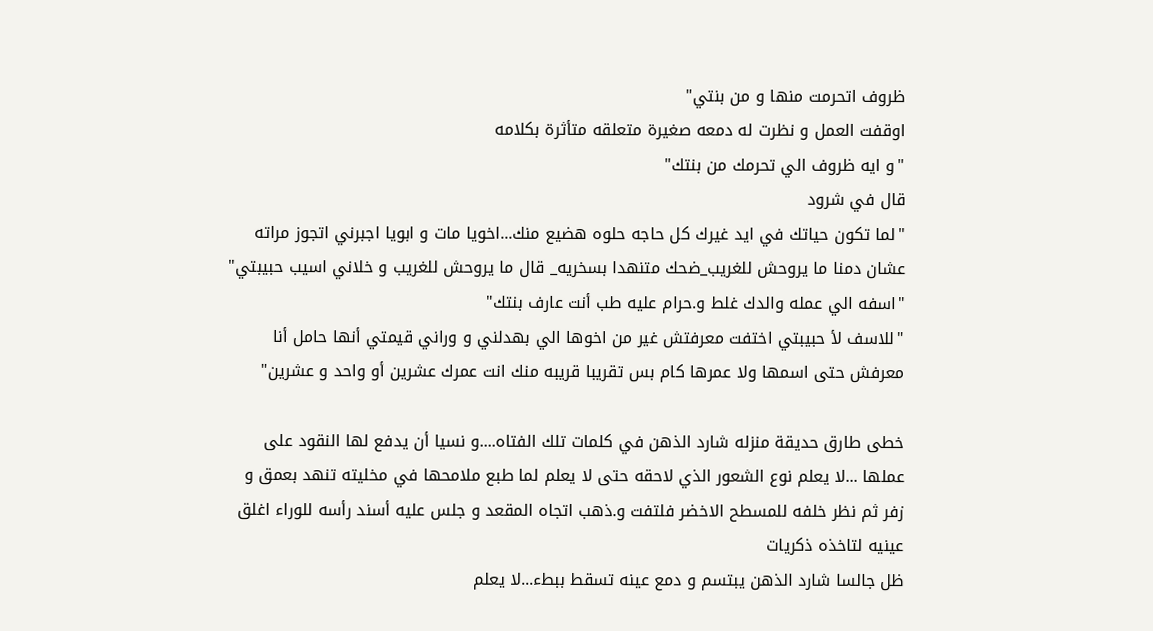ظروف اتحرمت منها و من بنتي"
اوقفت العمل و نظرت له دمعه صغيرة متعلقه متأثرة بكلامه
"و ايه ظروف الي تحرمك من بنتك"
قال في شرود
"لما تكون حياتك في ايد غيرك كل حاجه حلوه هضيع منك...اخويا مات و ابويا اجبرني اتجوز مراته عشان دمنا ما يروحش للغريب_ضحك متنهدا بسخريه_ قال ما يروحش للغريب و خلاني اسيب حبيبتي"
"اسفه الي عمله والدك غلط و.حرام عليه طب أنت عارف بنتك"
"للاسف لأ حبيبتي اختفت معرفتش غير من اخوها الي بهدلني و وراني قيمتي أنها حامل أنا معرفش حتى اسمها ولا عمرها كام بس تقريبا قريبه منك انت عمرك عشرين أو واحد و عشرين"

خطى طارق حديقة منزله شارد الذهن في كلمات تلك الفتاه....و نسيا أن يدفع لها النقود على عملها ...لا يعلم نوع الشعور الذي لاحقه حتى لا يعلم لما طبع ملامحها في مخليته تنهد بعمق و زفر ثم نظر خلفه للمسطح الاخضر فلتفت و.ذهب اتجاه المقعد و جلس عليه أسند رأسه للوراء اغلق عينيه لتاخذه ذكريات
ظل جالسا شارد الذهن يبتسم و دمع عينه تسقط ببطء...لا يعلم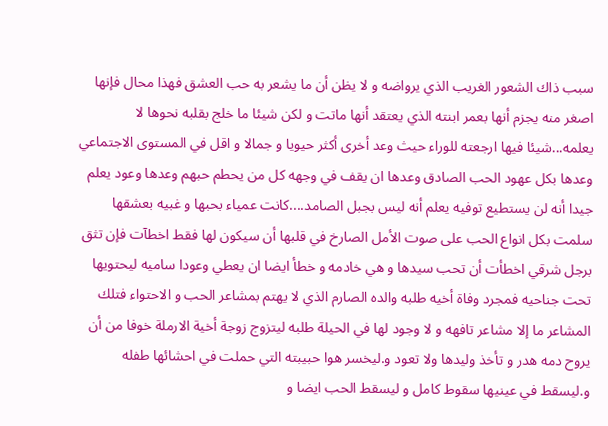سبب ذاك الشعور الغريب الذي يرواضه و لا يظن أن ما يشعر به حب العشق فهذا محال فإنها اصغر منه يجزم أنها بعمر ابنته الذي يعتقد أنها ماتت و لكن شيئا ما خلج بقلبه نحوها لا يعلمه...شيئا فيها ارجعته للوراء حيث وعد أخرى أكثر حيويا و جمالا و اقل في المستوى الاجتماعي وعدها بكل عهود الحب الصادق وعدها ان يقف في وجهه كل من يحطم حبهم وعدها وعود يعلم جيدا أنه لن يستطيع توفيه يعلم أنه ليس بجبل الصامد....كانت عمياء بحبها و غبيه بعشقها سلمت بكل انواع الحب على صوت الأمل الصارخ في قلبها أن سيكون لها فقط اخطآت فإن تثق برجل شرقي اخطأت أن تحب سيدها و هي خادمه و خطأ ايضا ان يعطي وعودا ساميه ليحتويها تحت جناحيه فمجرد وفاة أخيه طلبه والده الصارم الذي لا يهتم بمشاعر الحب و الاحتواء فتلك المشاعر ما إلا مشاعر تافهه و لا وجود لها في الحيلة طلبه ليتزوج زوجة أخية الارملة خوفا من أن يروح دمه هدر و تأخذ وليدها ولا تعود و.ليخسر هوا حبيبته التي حملت في احشائها طفله و.ليسقط في عينيها سقوط كامل و ليسقط الحب ايضا و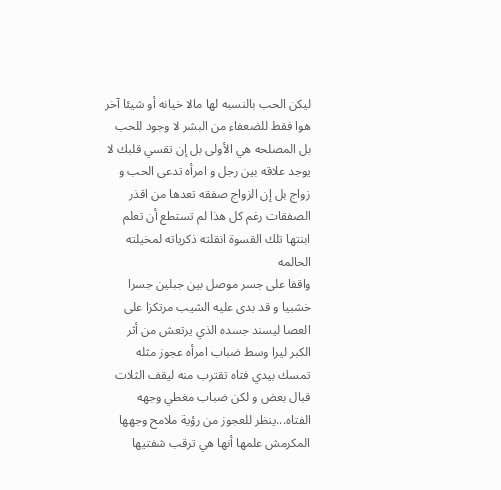ليكن الحب بالنسبه لها مالا خيانه أو شيئا آخر هوا فقط للضعفاء من البشر لا وجود للحب بل المصلحه هي الأولى بل إن تقسي قلبك لا يوجد علاقه بين رجل و امرأه تدعى الحب و زواج بل إن الزواج صفقه تعدها من اقذر الصفقات رغم كل هذا لم تستطع أن تعلم ابنتها تلك القسوة انقلته ذكرياته لمخيلته الحالمه
واقفا على جسر موصل بين جبلين جسرا خشبيا و قد بدى عليه الشيب مرتكزا على العصا ليسند جسده الذي يرتعش من أثر الكبر ليرا وسط ضباب امرأه عجوز مثله تمسك بيدي فتاه تقترب منه ليقف الثلات قبال بعض و لكن ضباب مغطي وجهه الفتاه...ينظر للعجوز من رؤية ملامح وجهها المكرمش علمها أنها هي ترقب شفتيها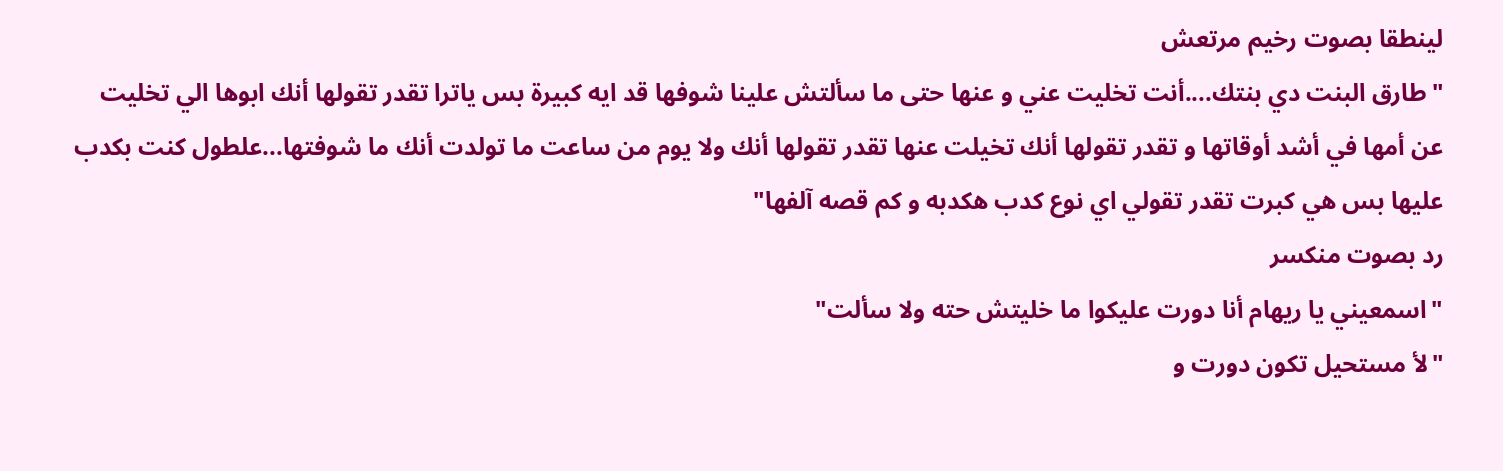لينطقا بصوت رخيم مرتعش
"طارق البنت دي بنتك....أنت تخليت عني و عنها حتى ما سألتش علينا شوفها قد ايه كبيرة بس ياترا تقدر تقولها أنك ابوها الي تخليت عن أمها في أشد أوقاتها و تقدر تقولها أنك تخيلت عنها تقدر تقولها أنك ولا يوم من ساعت ما تولدت أنك ما شوفتها...علطول كنت بكدب عليها بس هي كبرت تقدر تقولي اي نوع كدب هكدبه و كم قصه آلفها"
رد بصوت منكسر
"اسمعيني يا ريهام أنا دورت عليكوا ما خليتش حته ولا سألت"
"لأ مستحيل تكون دورت و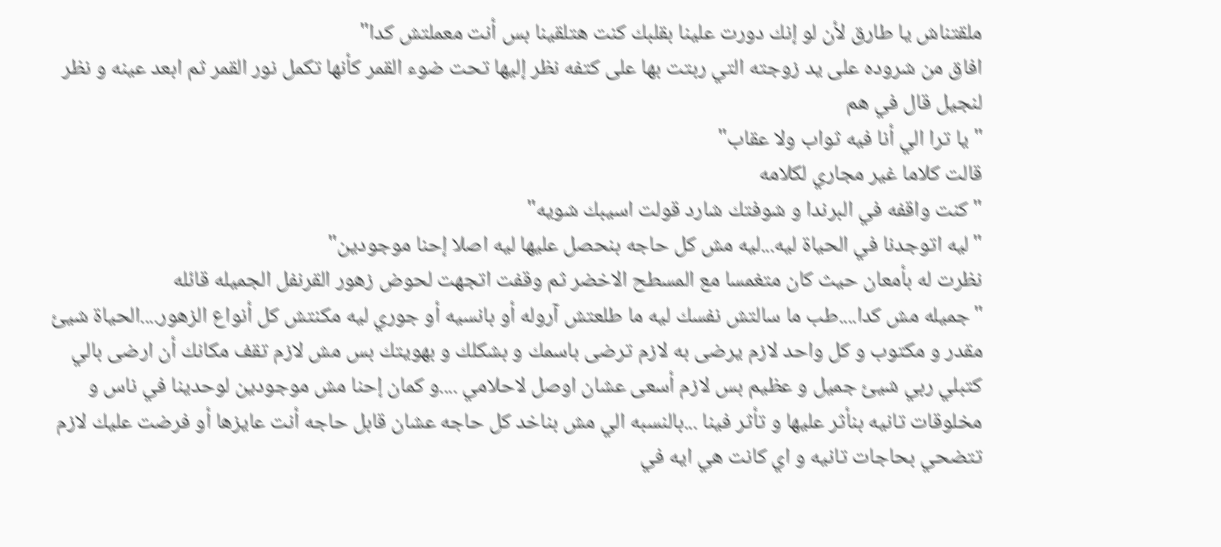ملقتناش يا طارق لأن لو إنك دورت علينا بقلبك كنت هتلقينا بس أنت معملتش كدا"
افاق من شروده على يد زوجته التي ربتت بها على كتفه نظر إليها تحت ضوء القمر كأنها تكمل نور القمر ثم ابعد عينه و نظر لنجيل قال في هم
"يا ترا الي أنا فيه ثواب ولا عقاب"
قالت كلاما غير مجاري لكلامه
" كنت واقفه في البرندا و شوفتك شارد قولت اسيبك شويه"
"ليه اتوجدنا في الحياة ليه...ليه مش كل حاجه بنحصل عليها ليه اصلا إحنا موجودين"
نظرت له بأمعان حيث كان متغمسا مع المسطح الاخضر ثم وقفت اتجهت لحوض زهور القرنفل الجميله قائله
"جميله مش كدا....طب ما سالتش نفسك ليه ما طلعتش آروله أو بانسيه أو جوري ليه مكنتش كل أنواع الزهور....الحياة شيئ مقدر و مكتوب و كل واحد لازم يرضى به لازم ترضى باسمك و بشكلك و بهويتك بس مش لازم تقف مكانك أن ارضى بالي كتبلي ربي شيئ جميل و عظيم بس لازم أسعى عشان اوصل لاحلامي ....و كمان إحنا مش موجودين لوحدينا في ناس و مخلوقات تانيه بنأثر عليها و تأثر فينا ...بالنسبه الي مش بناخد كل حاجه عشان قابل حاجه أنت عايزها أو فرضت عليك لازم تتضحي بحاجات تانيه و اي كانت هي ايه في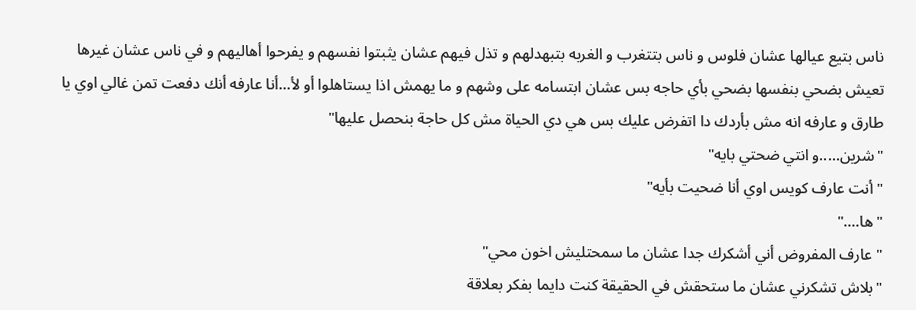ناس بتيع عيالها عشان فلوس و ناس بتتغرب و الغربه بتبهدلهم و تذل فيهم عشان يثبتوا نفسهم و يفرحوا أهاليهم و في ناس عشان غيرها تعيش بضحي بنفسها بضحي بأي حاجه بس عشان ابتسامه على وشهم و ما يهمش اذا يستاهلوا أو لأ...أنا عارفه أنك دفعت تمن غالي اوي يا طارق و عارفه انه مش بأردك دا اتفرض عليك بس هي دي الحياة مش كل حاجة بنحصل عليها"
"شرين.....و انتي ضحتي بايه"
"أنت عارف كويس اوي أنا ضحيت بأيه"
"ها...."
"عارف المفروض أني أشكرك جدا عشان ما سمحتليش اخون محي"
"بلاش تشكرني عشان ما ستحقش في الحقيقة كنت دايما بفكر بعلاقة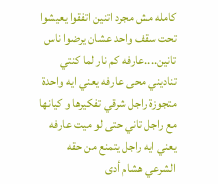كامله مش مجرد اتنين اتفقوا يعيشوا تحت سقف واحد عشان يرضوا ناس تانين....عارفه كم نار لما كنتي تناديني محى عارفه يعني ايه واحدة متجوزة راجل شرقي تفكيرها و كيانها مع راجل تاني حتى لو ميت عارفه يعني ايه راجل يتمنع من حقه الشرعي هشام أدى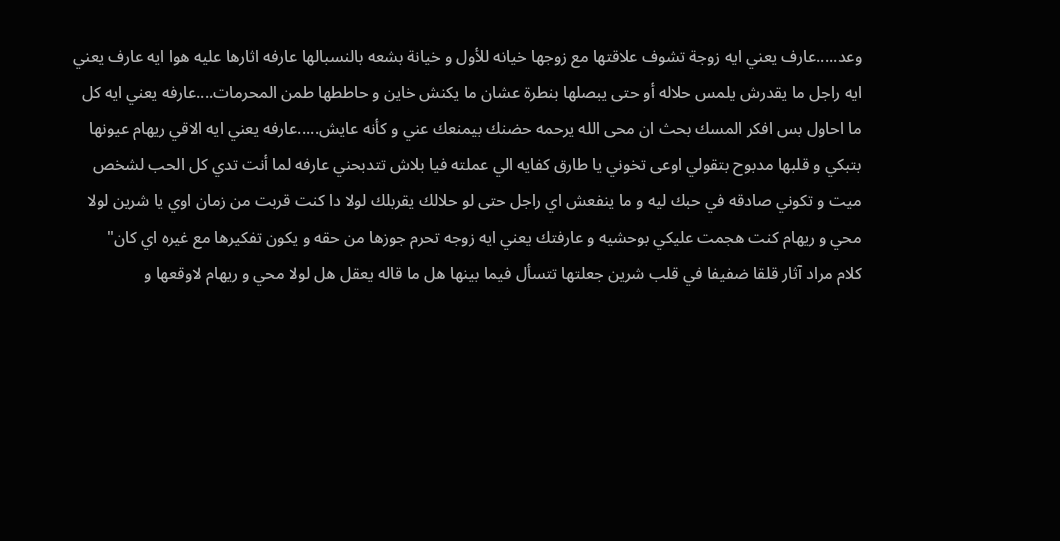وعد.....عارف يعني ايه زوجة تشوف علاقتها مع زوجها خيانه للأول و خيانة بشعه بالنسبالها عارفه اثارها عليه هوا ايه عارف يعني ايه راجل ما يقدرش يلمس حلاله أو حتى يبصلها بنطرة عشان ما يكنش خاين و حاططها طمن المحرمات....عارفه يعني ايه كل ما احاول بس افكر المسك بحث ان محى الله يرحمه حضنك بيمنعك عني و كأنه عايش.....عارفه يعني ايه الاقي ريهام عيونها بتبكي و قلبها مدبوح بتقولي اوعى تخوني يا طارق كفايه الي عملته فيا بلاش تتدبحني عارفه لما أنت تدي كل الحب لشخص ميت و تكوني صادقه في حبك ليه و ما ينفعش اي راجل حتى لو حلالك يقربلك لولا دا كنت قربت من زمان اوي يا شرين لولا محي و ريهام كنت هجمت عليكي بوحشيه و عارفتك يعني ايه زوجه تحرم جوزها من حقه و يكون تفكيرها مع غيره اي كان"
كلام مراد آثار قلقا ضفيفا في قلب شرين جعلتها تتسأل فيما بينها هل ما قاله يعقل هل لولا محي و ريهام لاوقعها و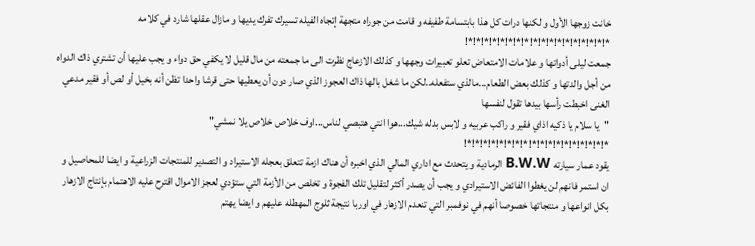خانت زوجها الأول و لكنها درات كل هذا بابتسامة طفيفه و قامت من جوراه متجهة إتجاه الفيله تسيرك تفرك يديها و مازال عقلها شارد في كلامه
*!*!*!*!*!*!*!*!*!*!*!*!*!*!*!*!*!*!
جمعت ليلى أدواتها و علامات الامتعاض تعلو تعبيرات وجهها و كذلك الازعاج نظرت الى ما جمعته من مال قليل لا يكفي حق دواء و يجب عليها أن تشتري ذاك الدواه من أجل والدتها و كذلك بعض الطعام...مالذي ستفعله..لكن ما شغل بالها ذاك العجوز الذي صار دون أن يعطيها حتى قرشا واحدا تظن أنه بخيل أو لص أو فقير مدعي الغنى اخبطت رأسها بيدها تقول لنفسها
"يا سلام يا ذكيه اذاي فقير و راكب عربيه و لابس بدله شيك...هوا انتي هتبصي لناس...اوف خلاص خلاص يلا نمشي"
*!*!*!*!*!*!*!*!*!*!*!*!*!*!*!*!*!*!
يقود عمار سيارته B.W.W الرمادية و يتحدث مع اداري المالي الذي اخبره أن هناك ازمة تتعلق بعجله الاستيراد و التصدير للمنتجات الزراعية و ايضا للمحاصيل و ان استمر فانهم لن يغطوا الفائض الاستيرادي و يجب أن يصدر أكثر لتقليل تلك الفجوة و تخلص من الأزمة التي ستؤدي لعجز الاموال اقترح عليه الاهتمام بإنتاج الازهار بكل انواعها و منتجاتها خصوصا أنهم في نوفمبر التي تنعدم الازهار في اوربا نتيجة ثلوج المهطله عليهم و ايضا يهتم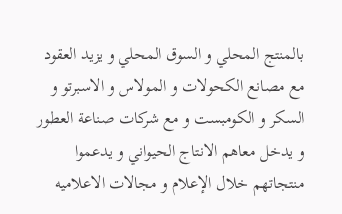بالمنتج المحلي و السوق المحلي و يزيد العقود مع مصانع الكحولات و المولاس و الاسبرتو و السكر و الكومبست و مع شركات صناعة العطور و يدخل معاهم الانتاج الحيواني و يدعموا منتجاتهم خلال الإعلام و مجالات الاعلاميه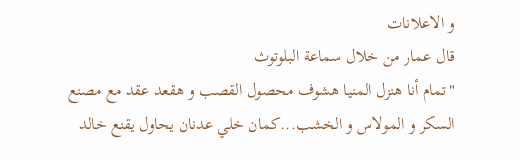و الاعلانات
قال عمار من خلال سماعة البلوتوث
"تمام أنا هنزل المنيا هشوف محصول القصب و هقعد عقد مع مصنع السكر و المولاس و الخشب...كمان خلي عدنان يحاول يقنع خالد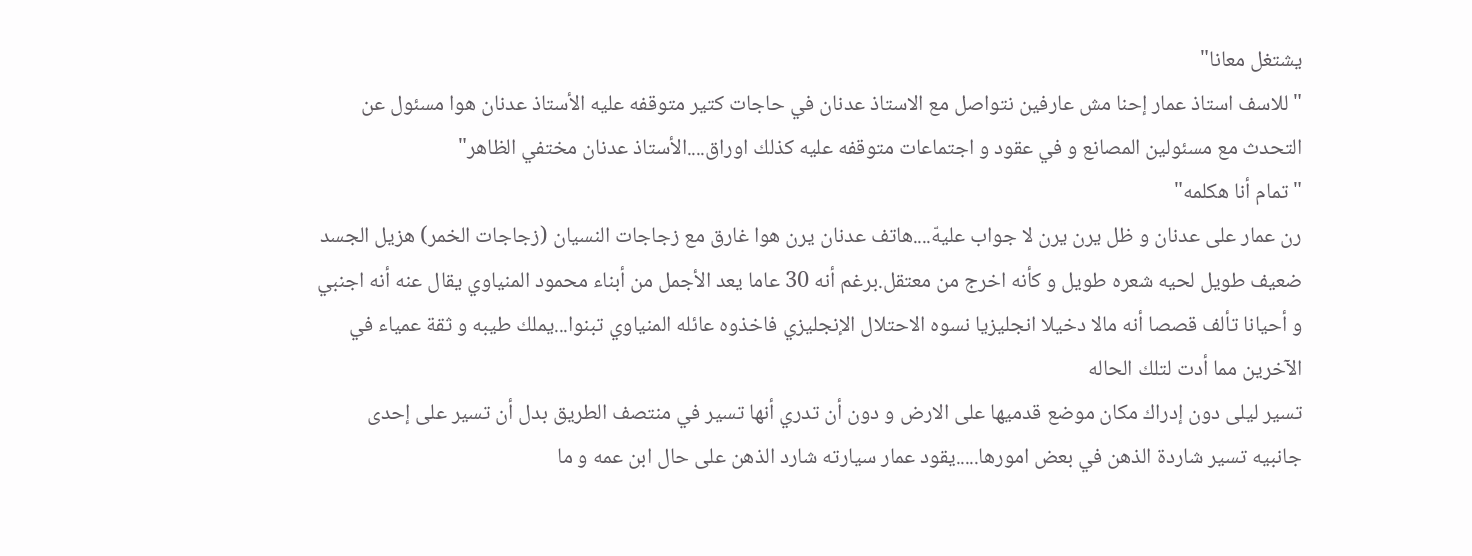يشتغل معانا"
"للاسف استاذ عمار إحنا مش عارفين نتواصل مع الاستاذ عدنان في حاجات كتير متوقفه عليه الأستاذ عدنان هوا مسئول عن التحدث مع مسئولين المصانع و في عقود و اجتماعات متوقفه عليه كذلك اوراق....الأستاذ عدنان مختفي الظاهر"
"تمام أنا هكلمه"
رن عمار على عدنان و ظل يرن يرن لا جواب عليهّ....هاتف عدنان يرن هوا غارق مع زجاجات النسيان (زجاجات الخمر) هزيل الجسد ضعيف طويل لحيه شعره طويل و كأنه اخرج من معتقل.برغم أنه 30 عاما يعد الأجمل من أبناء محمود المنياوي يقال عنه أنه اجنبي و أحيانا تألف قصصا أنه مالا دخيلا انجليزيا نسوه الاحتلال الإنجليزي فاخذوه عائله المنياوي تبنوا...يملك طيبه و ثقة عمياء في الآخرين مما أدت لتلك الحاله
تسير ليلى دون إدراك مكان موضع قدميها على الارض و دون أن تدري أنها تسير في منتصف الطريق بدل أن تسير على إحدى جانبيه تسير شاردة الذهن في بعض امورها.....يقود عمار سيارته شارد الذهن على حال ابن عمه و ما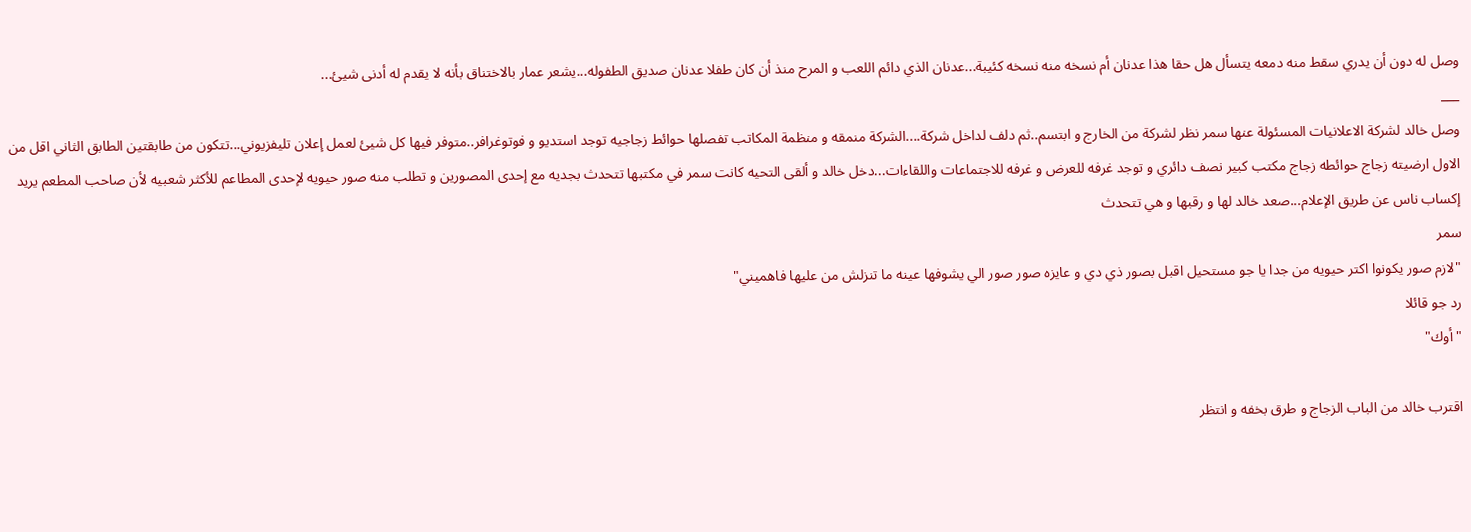وصل له دون أن يدري سقط منه دمعه يتسأل هل حقا هذا عدنان أم نسخه منه نسخه كئيبة...عدنان الذي دائم اللعب و المرح منذ أن كان طفلا عدنان صديق الطفوله...يشعر عمار بالاختناق بأنه لا يقدم له أدنى شيئ...
___
وصل خالد لشركة الاعلانيات المسئولة عنها سمر نظر لشركة من الخارج و ابتسم..ثم دلف لداخل شركة....الشركة منمقه و منظمة المكاتب تفصلها حوائط زجاجيه توجد استديو و فوتوغرافر..متوفر فيها كل شيئ لعمل إعلان تليفزيوني...تتكون من طابقتين الطابق الثاني اقل من الاول ارضيته زجاج حوائطه زجاج مكتب كبير نصف دائري و توجد غرفه للعرض و غرفه للاجتماعات واللقاءات...دخل خالد و ألقى التحيه كانت سمر في مكتبها تتحدث بجديه مع إحدى المصورين و تطلب منه صور حيويه لإحدى المطاعم للأكثر شعبيه لأن صاحب المطعم يريد إكساب ناس عن طريق الإعلام...صعد خالد لها و رقبها و هي تتحدث
سمر
"لازم صور يكونوا اكتر حيويه من جدا يا جو مستحيل اقبل بصور ذي دي و عايزه صور صور الي يشوفها عينه ما تنزلش من عليها فاهميني"
رد جو قائلا
"أوك"

اقترب خالد من الباب الزجاج و طرق بخفه و انتظر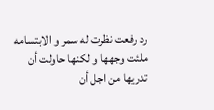رد رفعت نظرت له سمر و الابتسامه ملئت وجهها و لكنها حاولت أن تدريها من اجل أن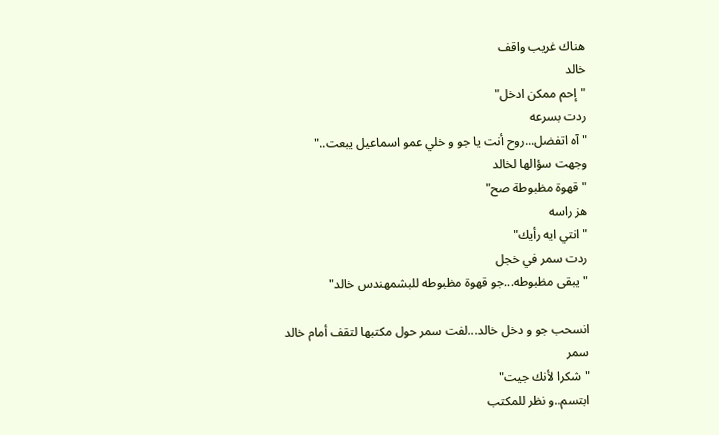هناك غريب واقف
خالد
"إحم ممكن ادخل"
ردت بسرعه
"آه اتفضل...روح أنت يا جو و خلي عمو اسماعيل يبعت.."
وجهت سؤالها لخالد
"قهوة مظبوطة صح"
هز راسه
"انتي ايه رأيك"
ردت سمر في خجل
"يبقى مظبوطه...جو قهوة مظبوطه للبشمهندس خالد"

انسحب جو و دخل خالد...لفت سمر حول مكتبها لتقف أمام خالد
سمر
"شكرا لأنك جيت"
ابتسم..و نظر للمكتب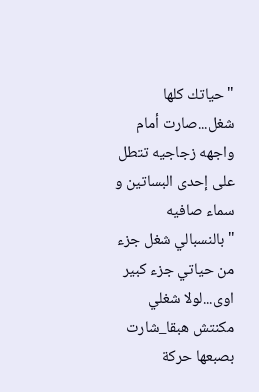"حياتك كلها شغل...صارت أمام واجهه زجاجيه تتطل على إحدى البساتين و سماء صافيه
"بالنسبالي شغل جزء من حياتي جزء كبير اوى...لولا شغلي مكنتش هبقا_شارت بصبعها حركة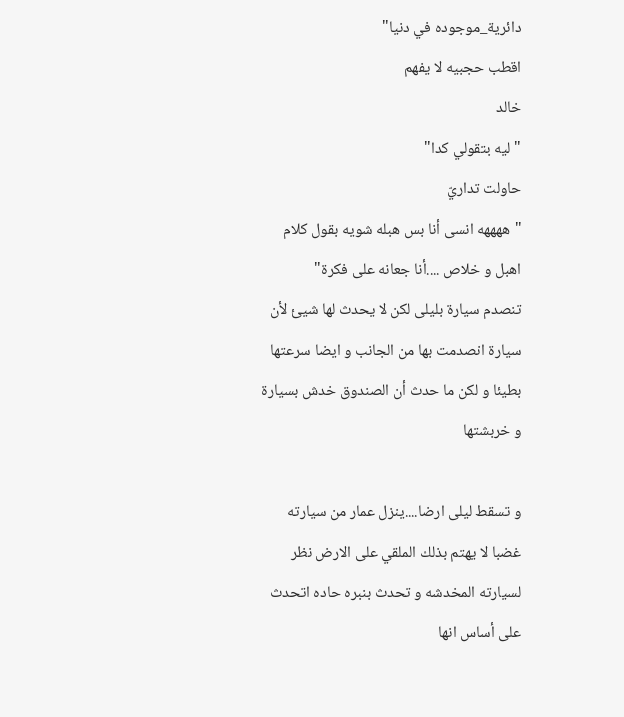دائرية_موجوده في دنيا"
اقطب حجبيه لا يفهم
خالد
"ليه بتقولي كدا"
حاولت تداريّ
"ههههه انسى أنا بس هبله شويه بقول كلام اهبل و خلاص ....أنا جعانه على فكرة"
تنصدم سيارة بليلى لكن لا يحدث لها شيئ لأن سيارة انصدمت بها من الجانب و ايضا سرعتها بطيئا و لكن ما حدث أن الصندوق خدش بسيارة و خربشتها

و تسقط ليلى ارضا....ينزل عمار من سيارته غضبا لا يهتم بذلك الملقي على الارض نظر لسيارته المخدشه و تحدث بنبره حاده اتحدث على أساس انها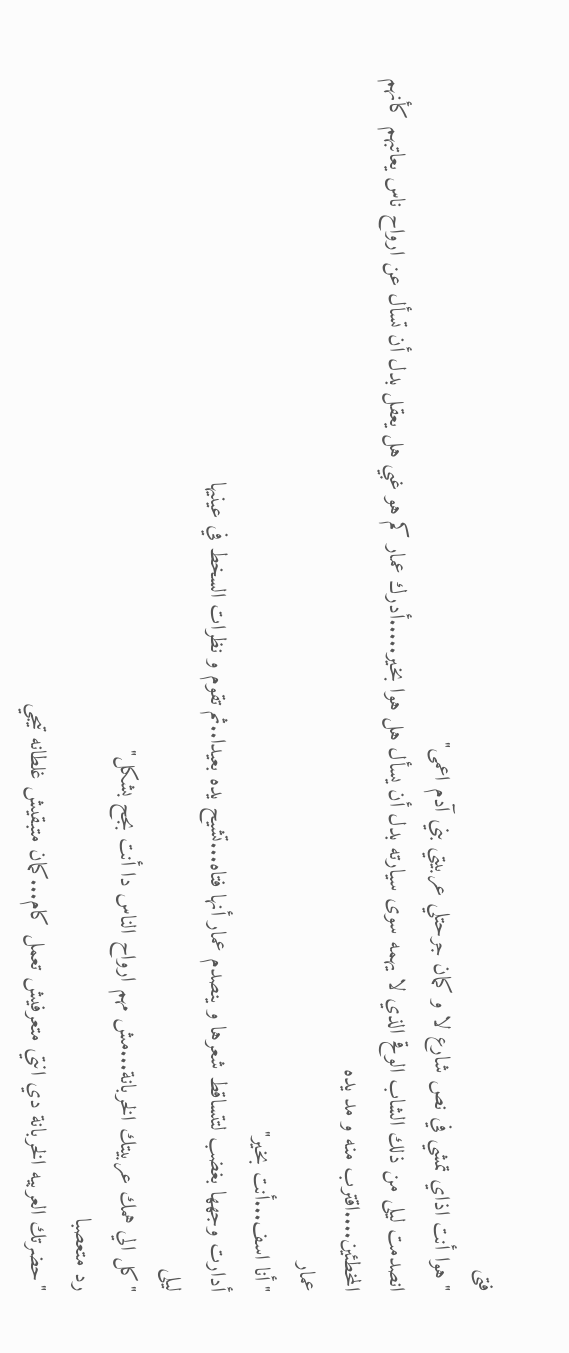فتى
" هوا أنت اذاي تمشي في نص شارع لا و كمان جرحتلي عربيتي بني آدم اعمى"
انصدمت ليلى من ذلك الشاب الوقح الذي لا يهمه سوى سيارته بدل أن يسأل هل هوا بخير.....أدرك عمار كم هو غبي هل يعقل بدل أن تسأل عن ارواح ناس يعاتبهم كأنهم المخطئين....اقترب منه و مد يده
عمار
"أنا اسف...أنت بخير"
أدارت وجهها بغضب لتتساقط شعرها و ينصدم عمار أنها فتاه...تشيح يده بعيدا..ثم تقوم و نظرات السخط في عينيها
ليلى
"كل الي همك عربيتك الخربانة...مش مهم ارواح الناس دا أنت بجح بشكل"
رد متعصبا
"حضرتك العربيه الخربانة دي انتي متعرفيش تعمل كام...كمان متبقيش غلطانه تيجي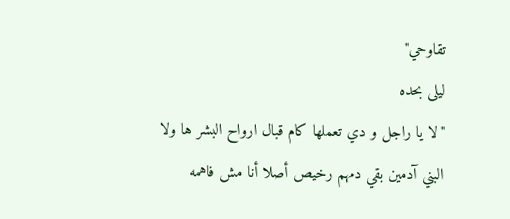تقاوحي"
ليلى بحده
"لا يا راجل و دي تعملها كام قبال ارواح البشر ها ولا البني آدمين بقي دمهم رخيص أصلا أنا مش فاهمه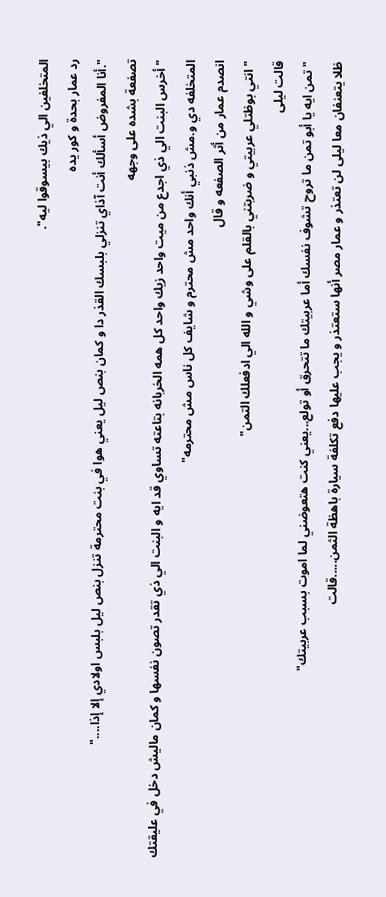المتخلفين الي ذيك بيسوقوا ليه".
رد عمار بحدة و كور يده
".أنا المفروض أسألك أنت آذاي تنزلي بلبسك القذر دا و كمان بنص ليل يعني هوا في بنت محترمة تنزل بنص ليل بلبس اولادي إلا إذا...."
تصفعة بشده على وجهه
"أخرس البنت الي ذي اجدع من ميت واحد زيك واحد كل همه الخربانه بتاعته تساوي قد ايه و البنت الي ذي تقدر تصون نفسها و كمان ماليش دخل في عليقتك المتخلفه دي و.مش ذنبي أنك واحد مش محترم و شايف كل ناس مش محترمه"
انصدم عمار من أثر الصفعه و قال
"انتي بوظتلي عربيتي و ضربتني بالقلم على وشي و الله الي ادفعلك التمن"
قالت ليلى
"تمن ايه يا أبو تمن ما تروح تشوف نفسك أما عربيتك ما تتحرق أو تولع...يعني كنت هتعوضني لما اموت بسبب عربيتك"
ظلا يتعنفان معا ليلى لن تعتذر و عمار مصر أنها ستعتذر و يجب عليها دفع تكلفة سيارة باهظة الثمن.....قالت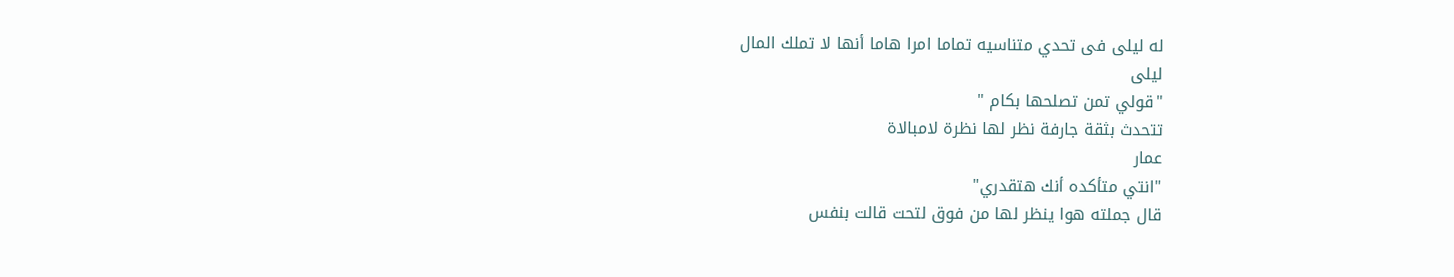له ليلى فى تحدي متناسيه تماما امرا هاما أنها لا تملك المال
ليلى
"قولي تمن تصلحها بكام "
تتحدث بثقة جارفة نظر لها نظرة لامبالاة
عمار
"انتي متأكده أنك هتقدري"
قال جملته هوا ينظر لها من فوق لتحت قالت بنفس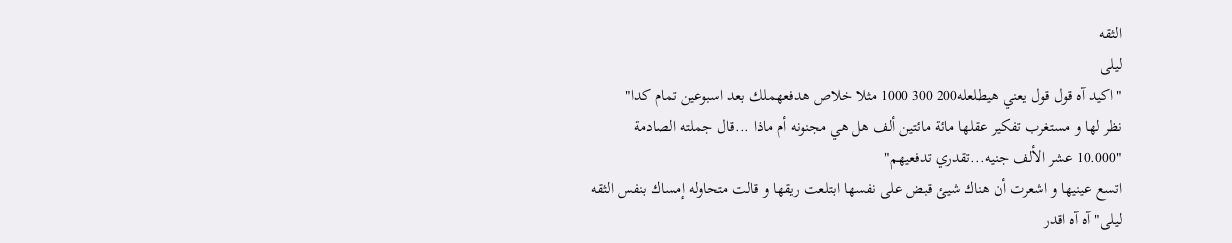الثقه
ليلى
"اكيد آه قول قول يعني هيطلعله200 300 1000 مثلا خلاص هدفعهملك بعد اسبوعين تمام كدا"
نظر لها و مستغرب تفكير عقلها مائة مائتين ألف هل هي مجنونه أم ماذا ...قال جملته الصادمة
"10.000 عشر الألف جنيه...تقدري تدفعيهم"
اتسع عينيها و اشعرت أن هناك شيئ قبض على نفسها ابتلعت ريقها و قالت متحاوله إمساك بنفس الثقه
ليلى"آه آه اقدر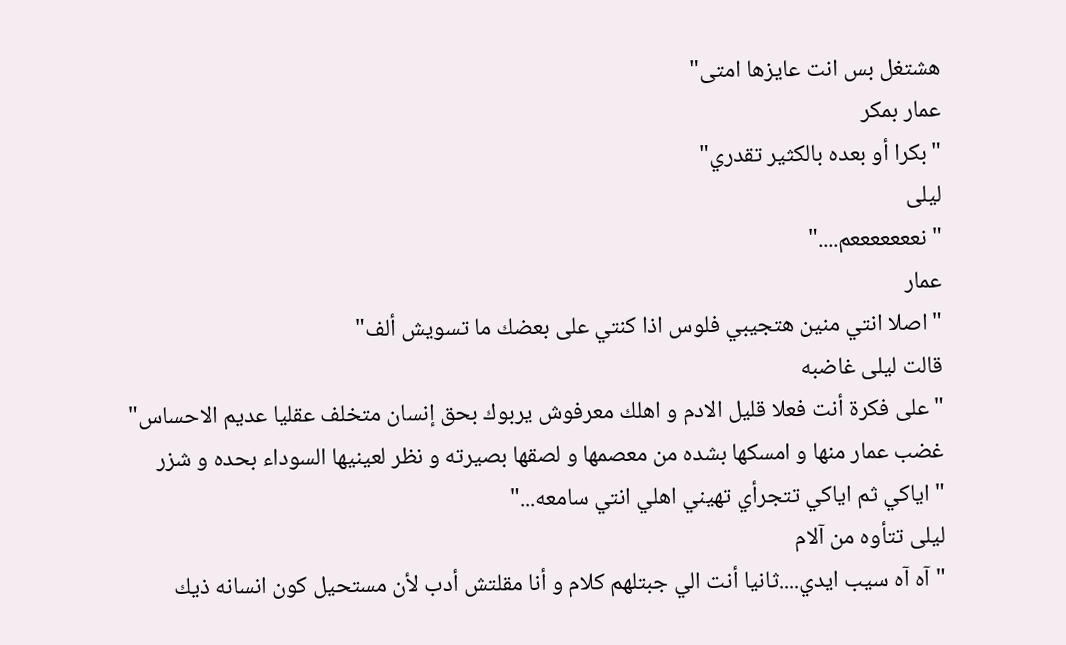هشتغل بس انت عايزها امتى"
عمار بمكر
"بكرا أو بعده بالكثير تقدري"
ليلى
"نعععععععم...."
عمار
"اصلا انتي منين هتجيبي فلوس اذا كنتي على بعضك ما تسويش ألف"
قالت ليلى غاضبه
"على فكرة أنت فعلا قليل الادم و اهلك معرفوش يربوك بحق إنسان متخلف عقليا عديم الاحساس"
غضب عمار منها و امسكها بشده من معصمها و لصقها بصيرته و نظر لعينيها السوداء بحده و شزر
"اياكي ثم اياكي تتجرأي تهيني اهلي انتي سامعه..."
ليلى تتأوه من آلام
"آه آه سيب ايدي....ثانيا أنت الي جبتلهم كلام و أنا مقلتش أدب لأن مستحيل كون انسانه ذيك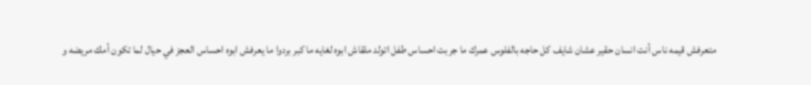متعرفش قيمه ناس أنت انسان حقير عشان شايف كل حاجه بالفلوس عمرك ما جربت احساس طفل اتولد ملقاش ابوه لغايه ما كبر بردوا ما يعرفش ابوه احساس العجز في حيال لما تكون أمك مريضه و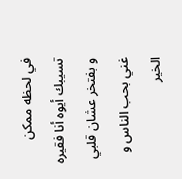في لحظه ممكن تسيبك أيوه أنا فقيره و بفتخر عشان قلبي غني بحب الناس و الخير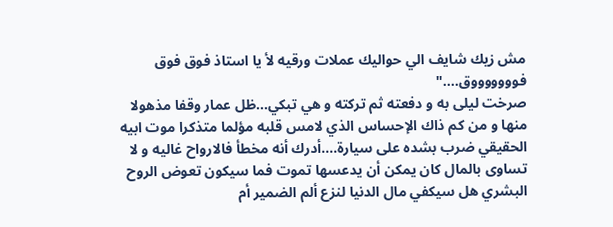مش زيك شايف الي حواليك عملات ورقيه لأ يا استاذ فوق فوق فوووووووق...."
صرخت ليلى به و دفعته ثم تركته و هي تبكي...ظل عمار وقفا مذهولا منها و من كم ذاك الإحساس الذي لامس قلبه مؤلما متذكرا موت ابيه الحقيقي ضرب بشده على سيارة....أدرك أنه مخطأ فالارواح غاليه و لا تساوى بالمال كان يمكن أن يدعسها تموت فما سيكون تعوض الروح البشري هل سيكفي مال الدنيا لنزع ألم الضمير أم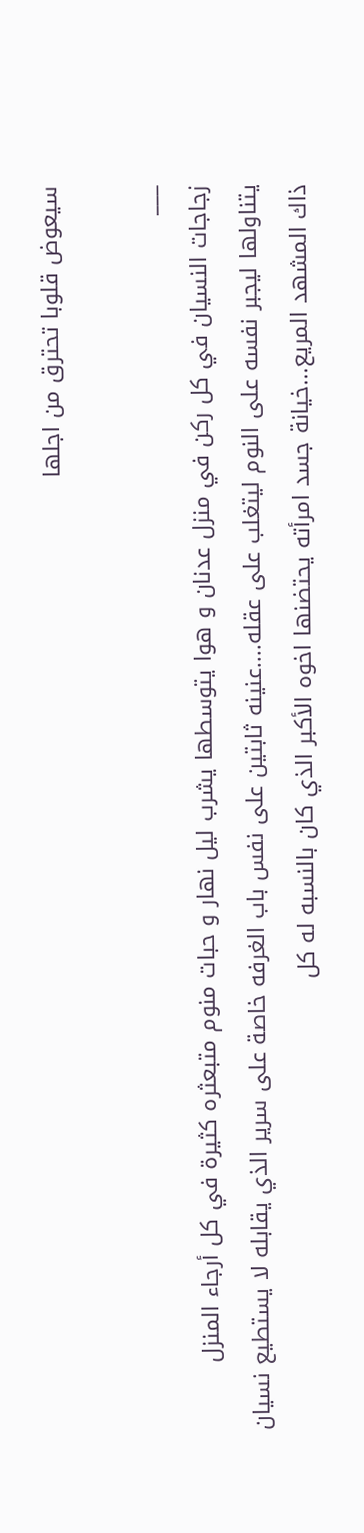سيعوض قلوبا تحترق من اجلها

___
زجاجات النسيان في كل ركن في منزل عدنان و هوا يتوسطها يشرب ليل نهار و حبات منوم متبعثره كثيرة في كل أرجاء المنزل يتناولها ليجبر نفسه على النوم ليتغلب على عقله....عنينه ثابتين على نفس باب الغرفه خاصة على سرير الذي يقابله لا يستطيع نسيان ذاك المشهد المريع...خيانة جسد امرأته يحتضنها اخوه الأكبر الذي كان بالنسبه له كل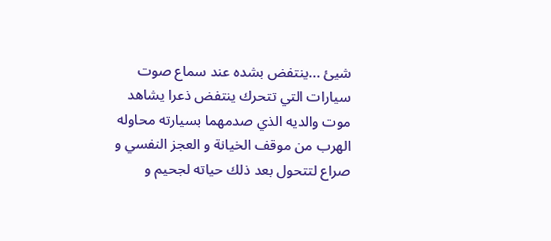شيئ ...ينتفض بشده عند سماع صوت سيارات التي تتحرك ينتفض ذعرا يشاهد موت والديه الذي صدمهما بسيارته محاوله الهرب من موقف الخيانة و العجز النفسي و صراع لتتحول بعد ذلك حياته لجحيم و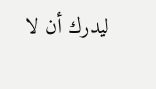ليدرك أن لا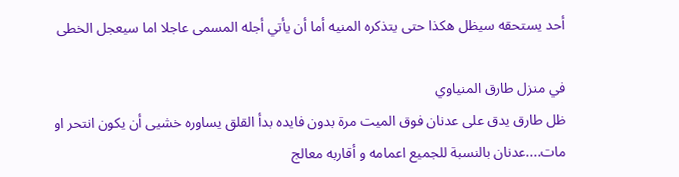أحد يستحقه سيظل هكذا حتى يتذكره المنيه أما أن يأتي أجله المسمى عاجلا اما سيعجل الخطى

في منزل طارق المنياوي
ظل طارق يدق على عدنان فوق الميت مرة بدون فايده بدأ القلق يساوره خشيى أن يكون انتحر او مات....عدنان بالنسبة للجميع اعمامه و أقاربه معالج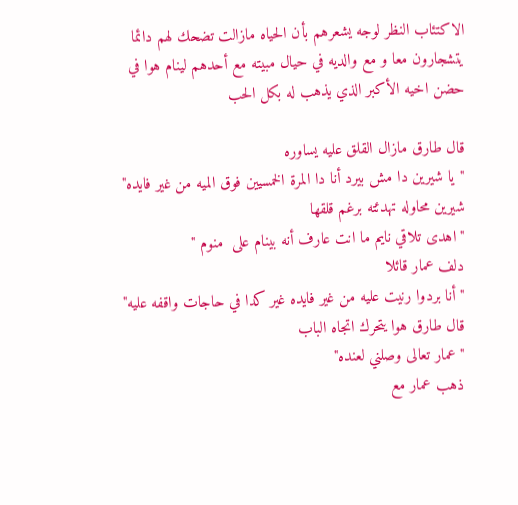الاكتئاب النظر لوجه يشعرهم بأن الحياه مازالت تضحك لهم دائما يتشجارون معا و مع والديه في حيال مبيته مع أحدهم لينام هوا في حضن اخيه الأكبر الذي يذهب له بكل الحب

قال طارق مازال القلق عليه يساوره
"يا شيرين دا مش بيرد أنا دا المرة الخمسيين فوق الميه من غير فايده"
شيرين محاوله تهدئته برغم قلقها
"اهدى تلاقي نايم ما انت عارف أنه بينام على  منوم "
دلف عمار قائلا
" أنا بردوا رنيت عليه من غير فايده غير كدا في حاجات واقفه عليه"
قال طارق هوا يتحرك اتجاه الباب
"عمار تعالى وصلني لعنده"
ذهب عمار مع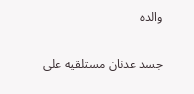والده

جسد عدنان مستلقيه على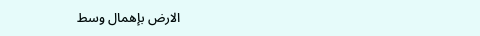الارض بإهمال وسط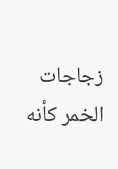زجاجات الخمر كأنه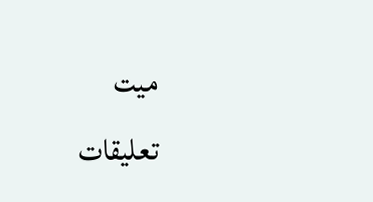ميت
تعليقات